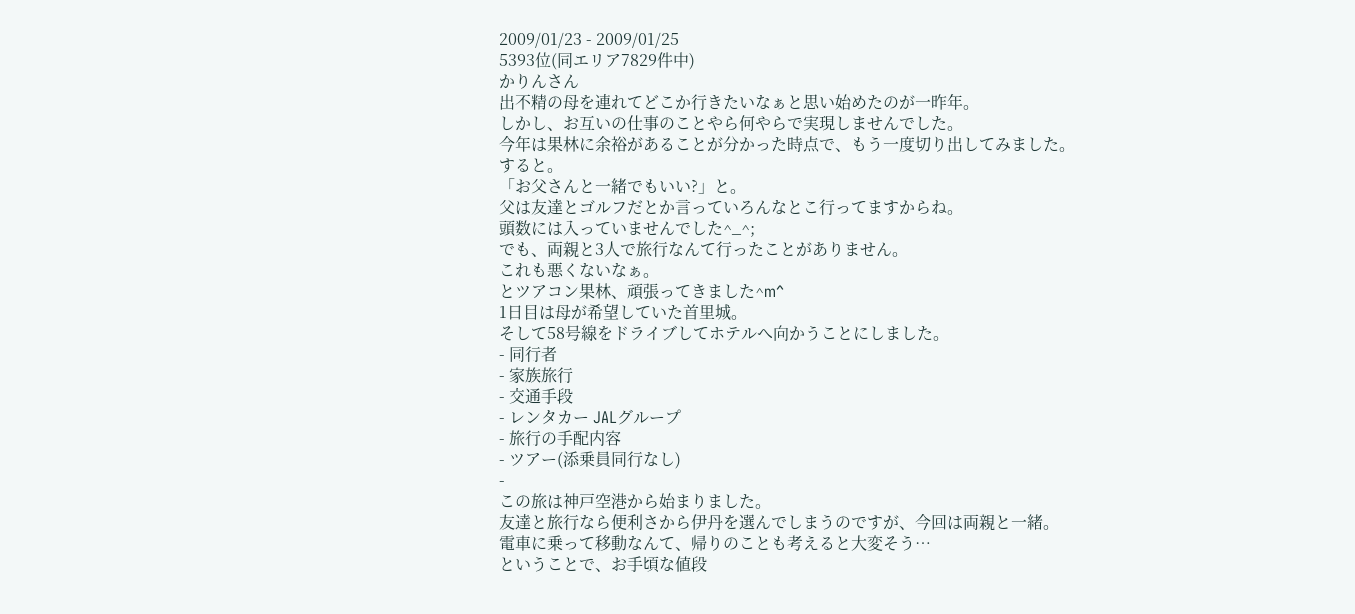2009/01/23 - 2009/01/25
5393位(同エリア7829件中)
かりんさん
出不精の母を連れてどこか行きたいなぁと思い始めたのが一昨年。
しかし、お互いの仕事のことやら何やらで実現しませんでした。
今年は果林に余裕があることが分かった時点で、もう一度切り出してみました。
すると。
「お父さんと一緒でもいい?」と。
父は友達とゴルフだとか言っていろんなとこ行ってますからね。
頭数には入っていませんでした^_^;
でも、両親と3人で旅行なんて行ったことがありません。
これも悪くないなぁ。
とツアコン果林、頑張ってきました^m^
1日目は母が希望していた首里城。
そして58号線をドライブしてホテルへ向かうことにしました。
- 同行者
- 家族旅行
- 交通手段
- レンタカー JALグループ
- 旅行の手配内容
- ツアー(添乗員同行なし)
-
この旅は神戸空港から始まりました。
友達と旅行なら便利さから伊丹を選んでしまうのですが、今回は両親と一緒。
電車に乗って移動なんて、帰りのことも考えると大変そう…
ということで、お手頃な値段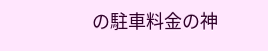の駐車料金の神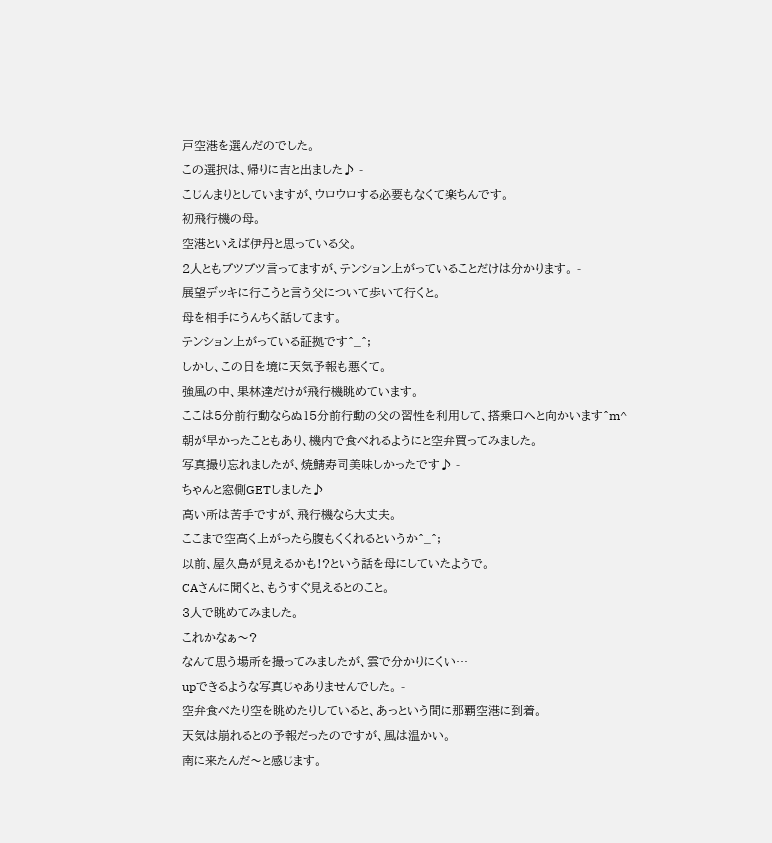戸空港を選んだのでした。
この選択は、帰りに吉と出ました♪ -
こじんまりとしていますが、ウロウロする必要もなくて楽ちんです。
初飛行機の母。
空港といえば伊丹と思っている父。
2人ともブツブツ言ってますが、テンション上がっていることだけは分かります。 -
展望デッキに行こうと言う父について歩いて行くと。
母を相手にうんちく話してます。
テンション上がっている証拠です^_^;
しかし、この日を境に天気予報も悪くて。
強風の中、果林達だけが飛行機眺めています。
ここは5分前行動ならぬ15分前行動の父の習性を利用して、搭乗口へと向かいます^m^
朝が早かったこともあり、機内で食べれるようにと空弁買ってみました。
写真撮り忘れましたが、焼鯖寿司美味しかったです♪ -
ちゃんと窓側GETしました♪
高い所は苦手ですが、飛行機なら大丈夫。
ここまで空高く上がったら腹もくくれるというか^_^;
以前、屋久島が見えるかも!?という話を母にしていたようで。
CAさんに聞くと、もうすぐ見えるとのこと。
3人で眺めてみました。
これかなぁ〜?
なんて思う場所を撮ってみましたが、雲で分かりにくい…
upできるような写真じゃありませんでした。 -
空弁食べたり空を眺めたりしていると、あっという間に那覇空港に到着。
天気は崩れるとの予報だったのですが、風は温かい。
南に来たんだ〜と感じます。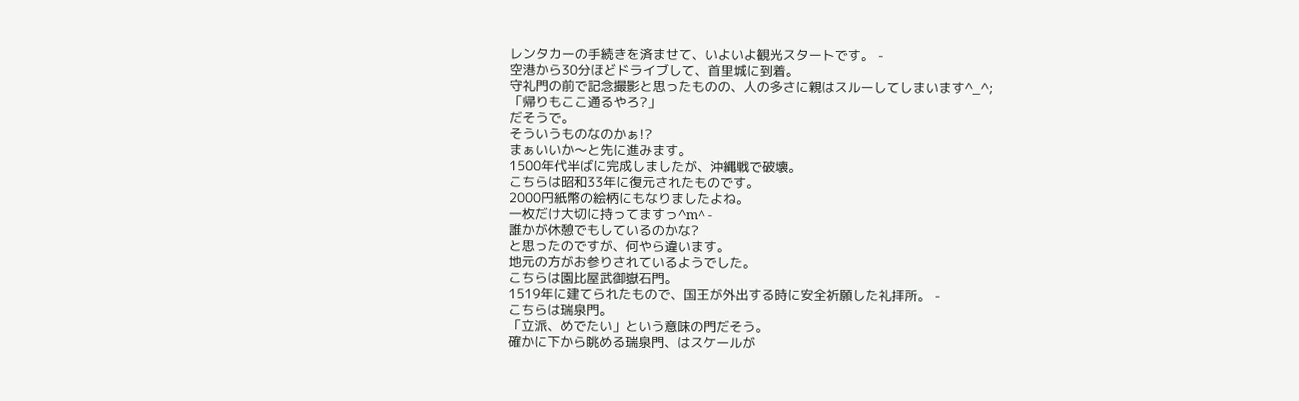レンタカーの手続きを済ませて、いよいよ観光スタートです。 -
空港から30分ほどドライブして、首里城に到着。
守礼門の前で記念撮影と思ったものの、人の多さに親はスルーしてしまいます^_^;
「帰りもここ通るやろ?」
だそうで。
そういうものなのかぁ!?
まぁいいか〜と先に進みます。
1500年代半ばに完成しましたが、沖縄戦で破壊。
こちらは昭和33年に復元されたものです。
2000円紙幣の絵柄にもなりましたよね。
一枚だけ大切に持ってますっ^m^ -
誰かが休憩でもしているのかな?
と思ったのですが、何やら違います。
地元の方がお参りされているようでした。
こちらは園比屋武御嶽石門。
1519年に建てられたもので、国王が外出する時に安全祈願した礼拝所。 -
こちらは瑞泉門。
「立派、めでたい」という意味の門だそう。
確かに下から眺める瑞泉門、はスケールが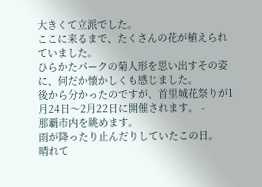大きくて立派でした。
ここに来るまで、たくさんの花が植えられていました。
ひらかたパークの菊人形を思い出すその姿に、何だか懐かしくも感じました。
後から分かったのですが、首里城花祭りが1月24日〜2月22日に開催されます。 -
那覇市内を眺めます。
雨が降ったり止んだりしていたこの日。
晴れて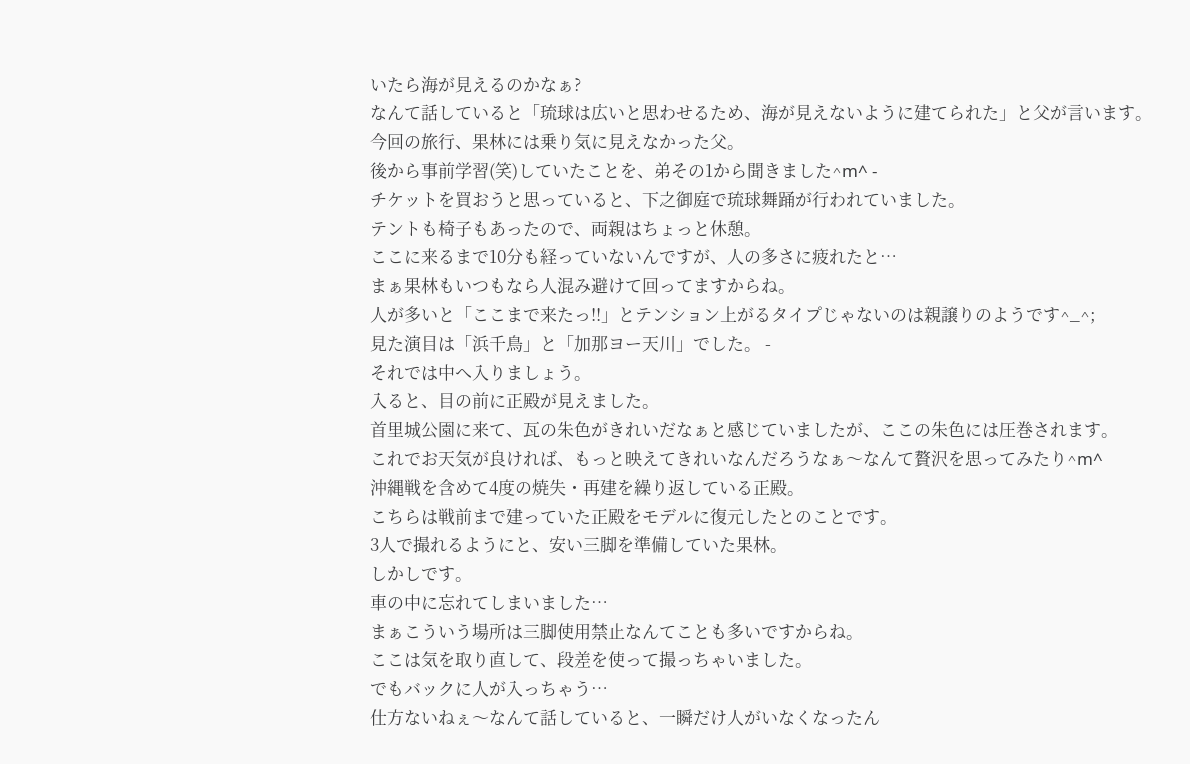いたら海が見えるのかなぁ?
なんて話していると「琉球は広いと思わせるため、海が見えないように建てられた」と父が言います。
今回の旅行、果林には乗り気に見えなかった父。
後から事前学習(笑)していたことを、弟その1から聞きました^m^ -
チケットを買おうと思っていると、下之御庭で琉球舞踊が行われていました。
テントも椅子もあったので、両親はちょっと休憩。
ここに来るまで10分も経っていないんですが、人の多さに疲れたと…
まぁ果林もいつもなら人混み避けて回ってますからね。
人が多いと「ここまで来たっ!!」とテンション上がるタイプじゃないのは親譲りのようです^_^;
見た演目は「浜千鳥」と「加那ヨー天川」でした。 -
それでは中へ入りましょう。
入ると、目の前に正殿が見えました。
首里城公園に来て、瓦の朱色がきれいだなぁと感じていましたが、ここの朱色には圧巻されます。
これでお天気が良ければ、もっと映えてきれいなんだろうなぁ〜なんて贅沢を思ってみたり^m^
沖縄戦を含めて4度の焼失・再建を繰り返している正殿。
こちらは戦前まで建っていた正殿をモデルに復元したとのことです。
3人で撮れるようにと、安い三脚を準備していた果林。
しかしです。
車の中に忘れてしまいました…
まぁこういう場所は三脚使用禁止なんてことも多いですからね。
ここは気を取り直して、段差を使って撮っちゃいました。
でもバックに人が入っちゃう…
仕方ないねぇ〜なんて話していると、一瞬だけ人がいなくなったん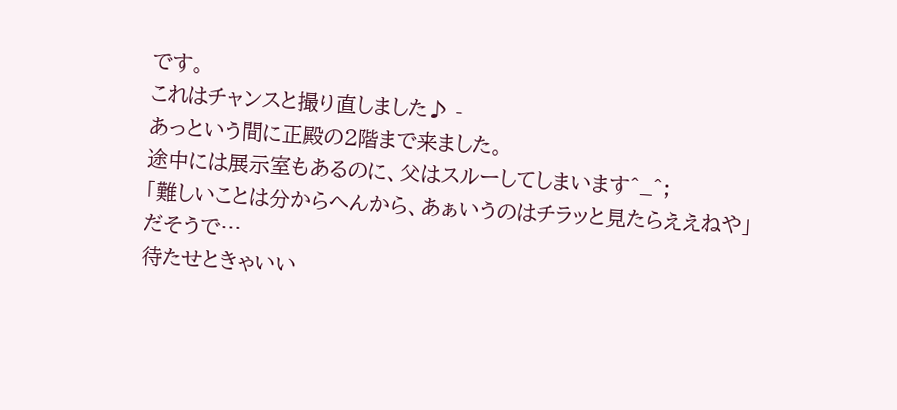です。
これはチャンスと撮り直しました♪ -
あっという間に正殿の2階まで来ました。
途中には展示室もあるのに、父はスルーしてしまいます^_^;
「難しいことは分からへんから、あぁいうのはチラッと見たらええねや」
だそうで…
待たせときゃいい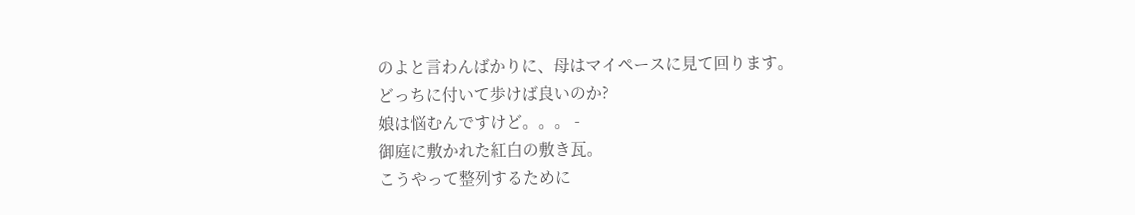のよと言わんばかりに、母はマイペースに見て回ります。
どっちに付いて歩けば良いのか?
娘は悩むんですけど。。。 -
御庭に敷かれた紅白の敷き瓦。
こうやって整列するために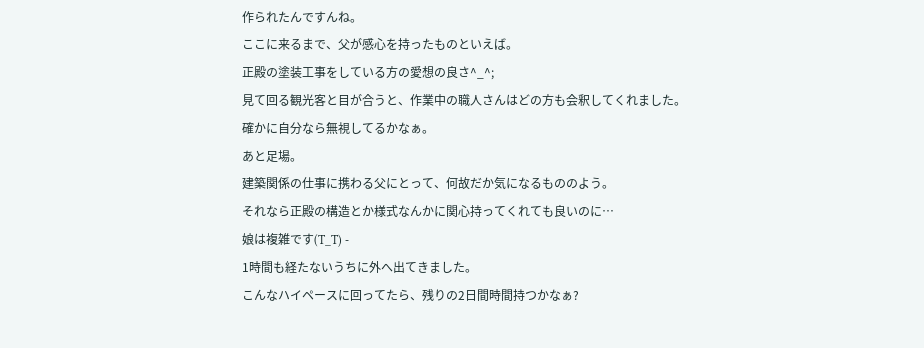作られたんですんね。
ここに来るまで、父が感心を持ったものといえば。
正殿の塗装工事をしている方の愛想の良さ^_^;
見て回る観光客と目が合うと、作業中の職人さんはどの方も会釈してくれました。
確かに自分なら無視してるかなぁ。
あと足場。
建築関係の仕事に携わる父にとって、何故だか気になるもののよう。
それなら正殿の構造とか様式なんかに関心持ってくれても良いのに…
娘は複雑です(T_T) -
1時間も経たないうちに外へ出てきました。
こんなハイペースに回ってたら、残りの2日間時間持つかなぁ?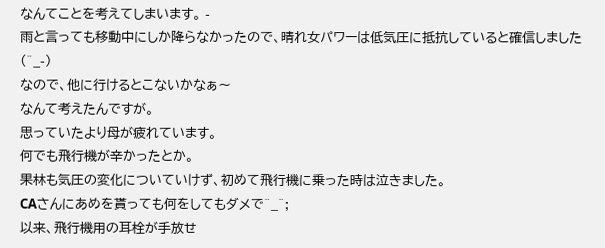なんてことを考えてしまいます。 -
雨と言っても移動中にしか降らなかったので、晴れ女パワーは低気圧に抵抗していると確信しました(^_-)
なので、他に行けるとこないかなぁ〜
なんて考えたんですが。
思っていたより母が疲れています。
何でも飛行機が辛かったとか。
果林も気圧の変化についていけず、初めて飛行機に乗った時は泣きました。
CAさんにあめを貰っても何をしてもダメで^_^;
以来、飛行機用の耳栓が手放せ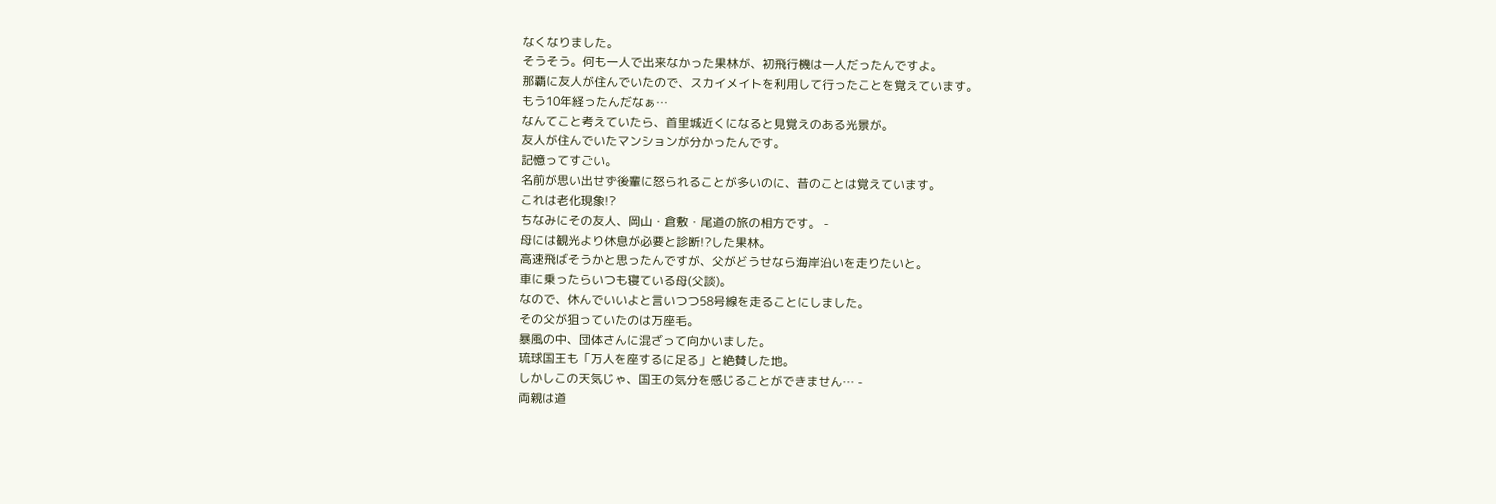なくなりました。
そうそう。何も一人で出来なかった果林が、初飛行機は一人だったんですよ。
那覇に友人が住んでいたので、スカイメイトを利用して行ったことを覚えています。
もう10年経ったんだなぁ…
なんてこと考えていたら、首里城近くになると見覚えのある光景が。
友人が住んでいたマンションが分かったんです。
記憶ってすごい。
名前が思い出せず後輩に怒られることが多いのに、昔のことは覚えています。
これは老化現象!?
ちなみにその友人、岡山・倉敷・尾道の旅の相方です。 -
母には観光より休息が必要と診断!?した果林。
高速飛ばそうかと思ったんですが、父がどうせなら海岸沿いを走りたいと。
車に乗ったらいつも寝ている母(父談)。
なので、休んでいいよと言いつつ58号線を走ることにしました。
その父が狙っていたのは万座毛。
暴風の中、団体さんに混ざって向かいました。
琉球国王も「万人を座するに足る」と絶賛した地。
しかしこの天気じゃ、国王の気分を感じることができません… -
両親は道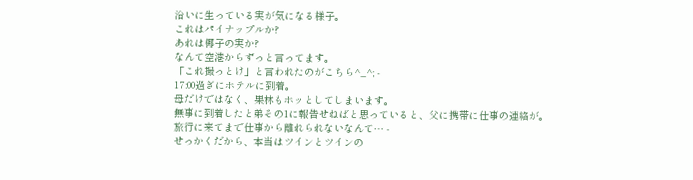沿いに生っている実が気になる様子。
これはパイナップルか?
あれは椰子の実か?
なんて空港からずっと言ってます。
「これ撮っとけ」と言われたのがこちら^_^; -
17:00過ぎにホテルに到着。
母だけではなく、果林もホッとしてしまいます。
無事に到着したと弟その1に報告せねばと思っていると、父に携帯に仕事の連絡が。
旅行に来てまで仕事から離れられないなんて… -
せっかくだから、本当はツインとツインの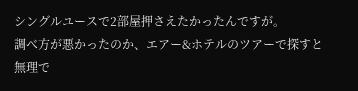シングルユースで2部屋押さえたかったんですが。
調べ方が悪かったのか、エアー&ホテルのツアーで探すと無理で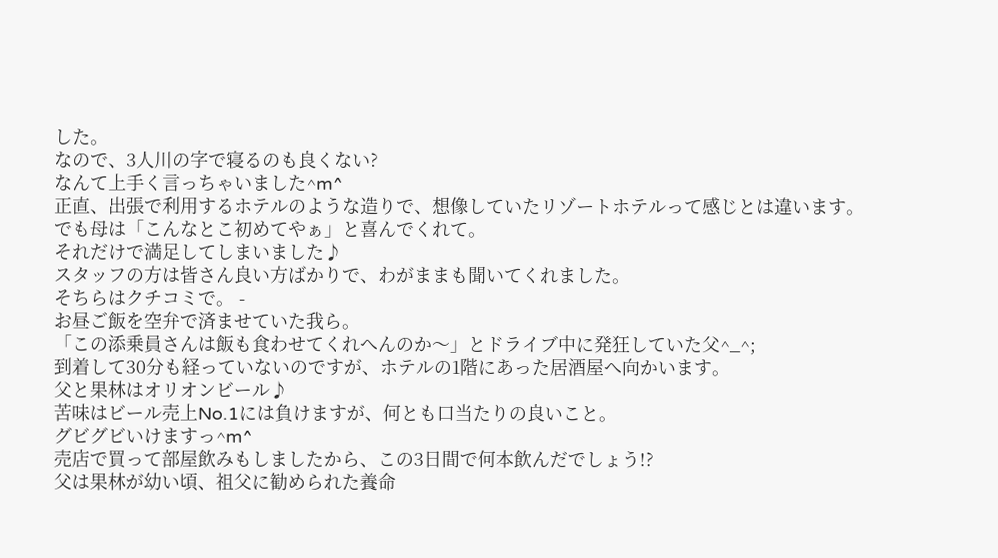した。
なので、3人川の字で寝るのも良くない?
なんて上手く言っちゃいました^m^
正直、出張で利用するホテルのような造りで、想像していたリゾートホテルって感じとは違います。
でも母は「こんなとこ初めてやぁ」と喜んでくれて。
それだけで満足してしまいました♪
スタッフの方は皆さん良い方ばかりで、わがままも聞いてくれました。
そちらはクチコミで。 -
お昼ご飯を空弁で済ませていた我ら。
「この添乗員さんは飯も食わせてくれへんのか〜」とドライブ中に発狂していた父^_^;
到着して30分も経っていないのですが、ホテルの1階にあった居酒屋へ向かいます。
父と果林はオリオンビール♪
苦味はビール売上No.1には負けますが、何とも口当たりの良いこと。
グビグビいけますっ^m^
売店で買って部屋飲みもしましたから、この3日間で何本飲んだでしょう!?
父は果林が幼い頃、祖父に勧められた養命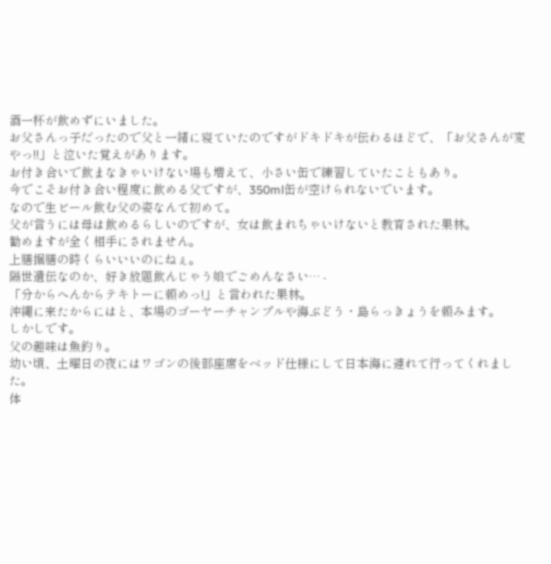酒一杯が飲めずにいました。
お父さんっ子だったので父と一緒に寝ていたのですがドキドキが伝わるほどで、「お父さんが変やっ!!」と泣いた覚えがあります。
お付き合いで飲まなきゃいけない場も増えて、小さい缶で練習していたこともあり。
今でこそお付き合い程度に飲める父ですが、350ml缶が空けられないでいます。
なので生ビール飲む父の姿なんて初めて。
父が言うには母は飲めるらしいのですが、女は飲まれちゃいけないと教育された果林。
勧めますが全く相手にされません。
上膳据膳の時くらいいいのにねぇ。
隔世遺伝なのか、好き放題飲んじゃう娘でごめんなさい… -
「分からへんからテキトーに頼めっ!」と言われた果林。
沖縄に来たからにはと、本場のゴーヤーチャンプルや海ぶどう・島らっきょうを頼みます。
しかしです。
父の趣味は魚釣り。
幼い頃、土曜日の夜にはワゴンの後部座席をベッド仕様にして日本海に連れて行ってくれました。
体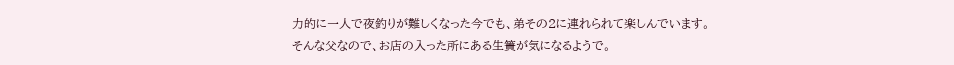力的に一人で夜釣りが難しくなった今でも、弟その2に連れられて楽しんでいます。
そんな父なので、お店の入った所にある生簀が気になるようで。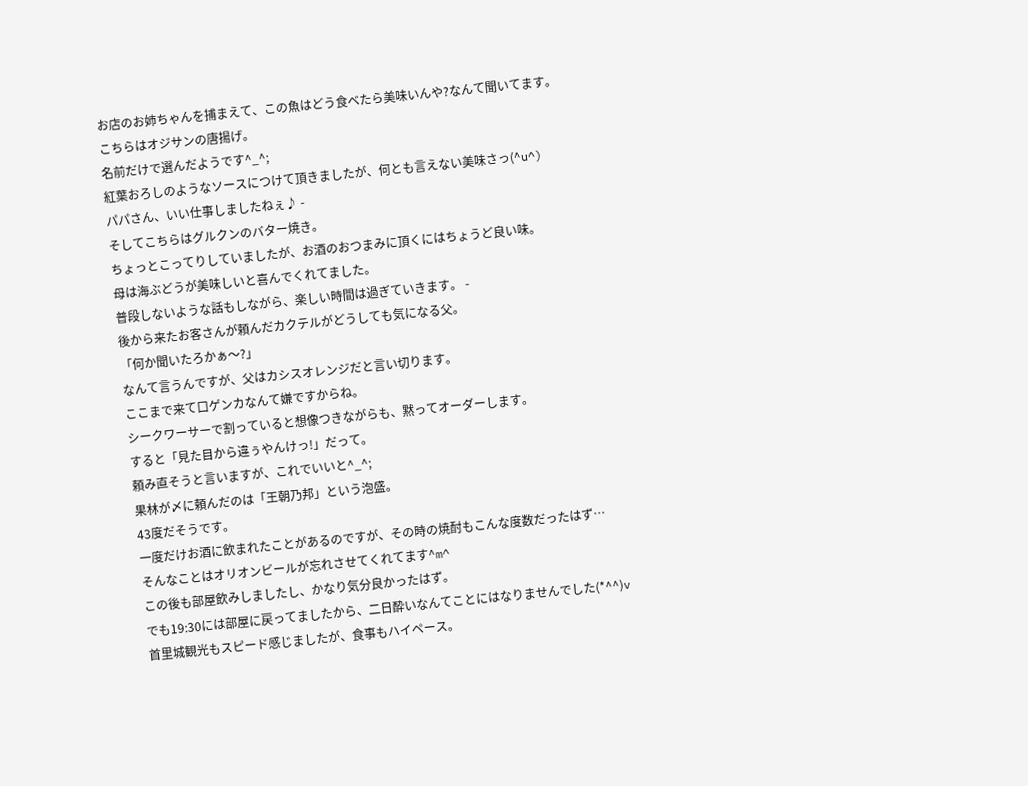お店のお姉ちゃんを捕まえて、この魚はどう食べたら美味いんや?なんて聞いてます。
こちらはオジサンの唐揚げ。
名前だけで選んだようです^_^;
紅葉おろしのようなソースにつけて頂きましたが、何とも言えない美味さっ(^u^)
パパさん、いい仕事しましたねぇ♪ -
そしてこちらはグルクンのバター焼き。
ちょっとこってりしていましたが、お酒のおつまみに頂くにはちょうど良い味。
母は海ぶどうが美味しいと喜んでくれてました。
普段しないような話もしながら、楽しい時間は過ぎていきます。 -
後から来たお客さんが頼んだカクテルがどうしても気になる父。
「何か聞いたろかぁ〜?」
なんて言うんですが、父はカシスオレンジだと言い切ります。
ここまで来て口ゲンカなんて嫌ですからね。
シークワーサーで割っていると想像つきながらも、黙ってオーダーします。
すると「見た目から違ぅやんけっ!」だって。
頼み直そうと言いますが、これでいいと^_^;
果林が〆に頼んだのは「王朝乃邦」という泡盛。
43度だそうです。
一度だけお酒に飲まれたことがあるのですが、その時の焼酎もこんな度数だったはず…
そんなことはオリオンビールが忘れさせてくれてます^m^
この後も部屋飲みしましたし、かなり気分良かったはず。
でも19:30には部屋に戻ってましたから、二日酔いなんてことにはなりませんでした(*^^)v
首里城観光もスピード感じましたが、食事もハイペース。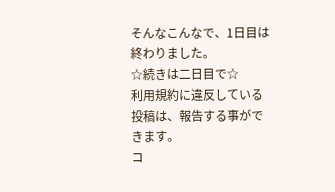そんなこんなで、1日目は終わりました。
☆続きは二日目で☆
利用規約に違反している投稿は、報告する事ができます。
コ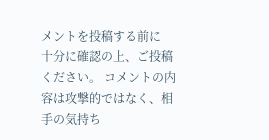メントを投稿する前に
十分に確認の上、ご投稿ください。 コメントの内容は攻撃的ではなく、相手の気持ち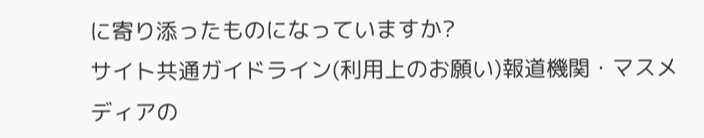に寄り添ったものになっていますか?
サイト共通ガイドライン(利用上のお願い)報道機関・マスメディアの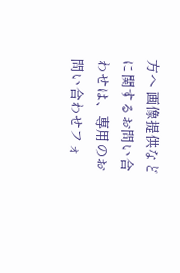方へ 画像提供などに関するお問い合わせは、専用のお問い合わせフォ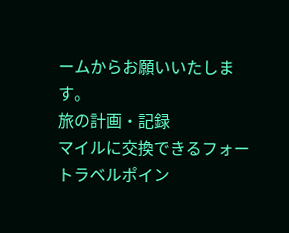ームからお願いいたします。
旅の計画・記録
マイルに交換できるフォートラベルポイン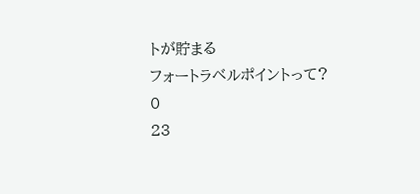トが貯まる
フォートラベルポイントって?
0
23